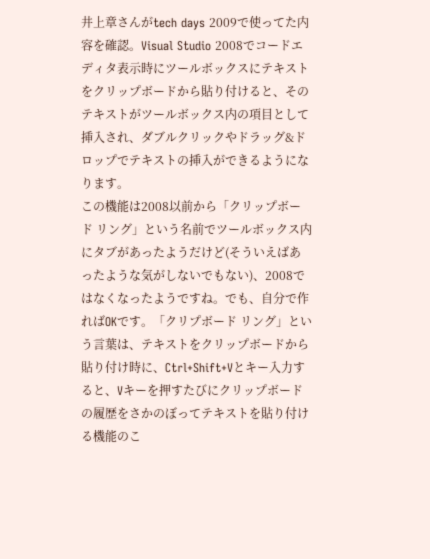井上章さんがtech days 2009で使ってた内容を確認。Visual Studio 2008でコードエディタ表示時にツールボックスにテキストをクリップボードから貼り付けると、そのテキストがツールボックス内の項目として挿入され、ダブルクリックやドラッグ&ドロップでテキストの挿入ができるようになります。
この機能は2008以前から「クリップボード リング」という名前でツールボックス内にタブがあったようだけど(そういえばあったような気がしないでもない)、2008ではなくなったようですね。でも、自分で作ればOKです。「クリプボード リング」という言葉は、テキストをクリップボードから貼り付け時に、Ctrl+Shift+Vとキー入力すると、Vキーを押すたびにクリップボードの履歴をさかのぼってテキストを貼り付ける機能のこ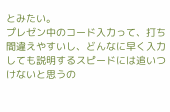とみたい。
プレゼン中のコード入力って、打ち間違えやすいし、どんなに早く入力しても説明するスピードには追いつけないと思うの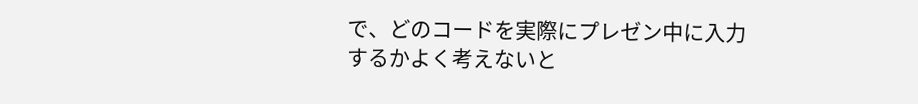で、どのコードを実際にプレゼン中に入力するかよく考えないと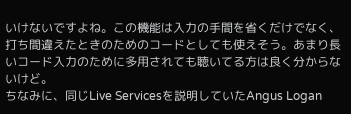いけないですよね。この機能は入力の手間を省くだけでなく、打ち間違えたときのためのコードとしても使えそう。あまり長いコード入力のために多用されても聴いてる方は良く分からないけど。
ちなみに、同じLive Servicesを説明していたAngus Logan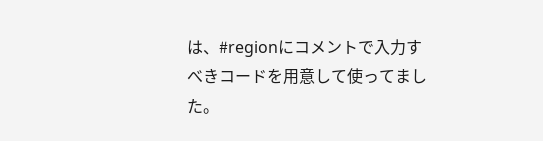は、#regionにコメントで入力すべきコードを用意して使ってました。